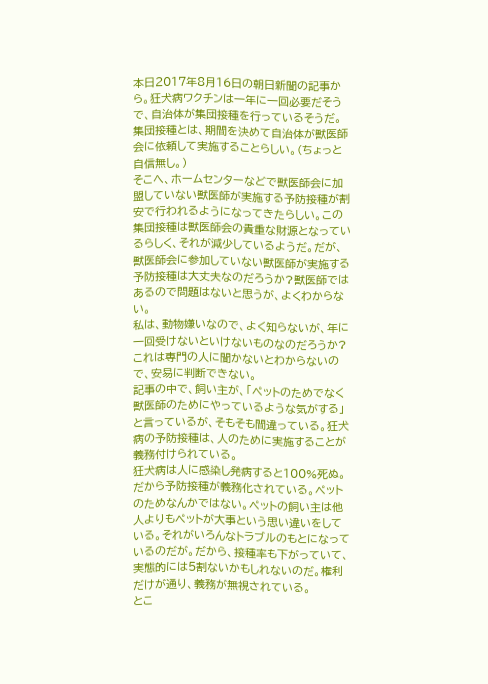本日2017年8月16日の朝日新聞の記事から。狂犬病ワクチンは一年に一回必要だそうで、自治体が集団接種を行っているそうだ。集団接種とは、期間を決めて自治体が獣医師会に依頼して実施することらしい。(ちょっと自信無し。)
そこへ、ホームセンターなどで獣医師会に加盟していない獣医師が実施する予防接種が割安で行われるようになってきたらしい。この集団接種は獣医師会の貴重な財源となっているらしく、それが減少しているようだ。だが、獣医師会に参加していない獣医師が実施する予防接種は大丈夫なのだろうか?獣医師ではあるので問題はないと思うが、よくわからない。
私は、動物嫌いなので、よく知らないが、年に一回受けないといけないものなのだろうか?これは専門の人に聞かないとわからないので、安易に判断できない。
記事の中で、飼い主が、「ペットのためでなく獣医師のためにやっているような気がする」と言っているが、そもそも間違っている。狂犬病の予防接種は、人のために実施することが義務付けられている。
狂犬病は人に感染し発病すると100%死ぬ。だから予防接種が義務化されている。ペットのためなんかではない。ペットの飼い主は他人よりもペットが大事という思い違いをしている。それがいろんなトラブルのもとになっているのだが。だから、接種率も下がっていて、実態的には5割ないかもしれないのだ。権利だけが通り、義務が無視されている。
とこ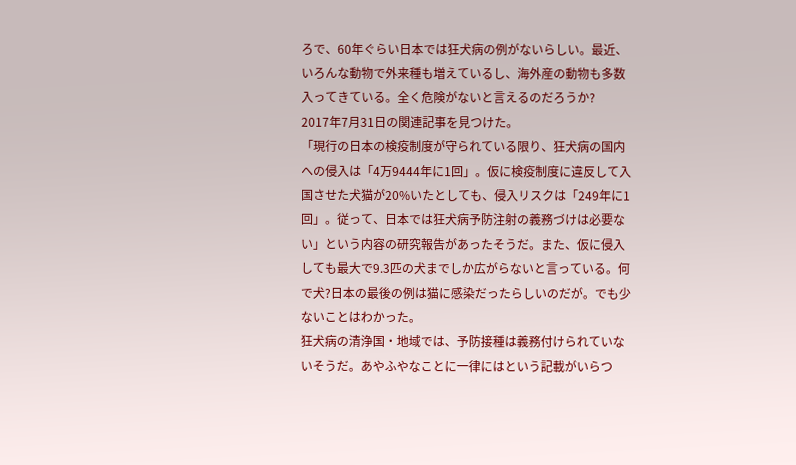ろで、60年ぐらい日本では狂犬病の例がないらしい。最近、いろんな動物で外来種も増えているし、海外産の動物も多数入ってきている。全く危険がないと言えるのだろうか?
2017年7月31日の関連記事を見つけた。
「現行の日本の検疫制度が守られている限り、狂犬病の国内への侵入は「4万9444年に1回」。仮に検疫制度に違反して入国させた犬猫が20%いたとしても、侵入リスクは「249年に1回」。従って、日本では狂犬病予防注射の義務づけは必要ない」という内容の研究報告があったそうだ。また、仮に侵入しても最大で9.3匹の犬までしか広がらないと言っている。何で犬?日本の最後の例は猫に感染だったらしいのだが。でも少ないことはわかった。
狂犬病の清浄国・地域では、予防接種は義務付けられていないそうだ。あやふやなことに一律にはという記載がいらつ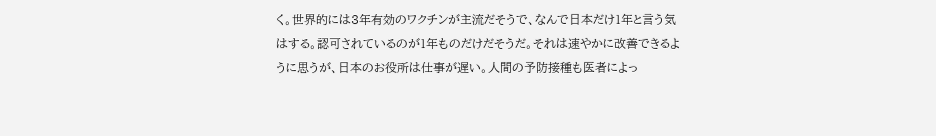く。世界的には3年有効のワクチンが主流だそうで、なんで日本だけ1年と言う気はする。認可されているのが1年ものだけだそうだ。それは速やかに改善できるように思うが、日本のお役所は仕事が遅い。人間の予防接種も医者によっ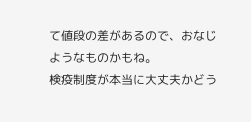て値段の差があるので、おなじようなものかもね。
検疫制度が本当に大丈夫かどう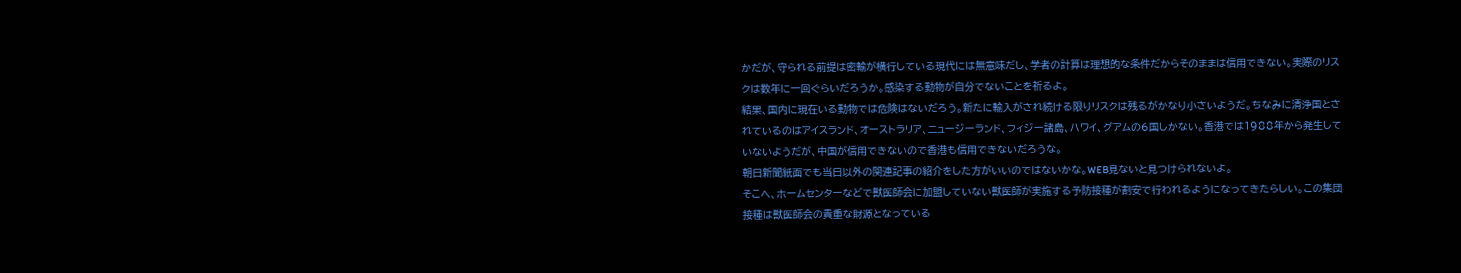かだが、守られる前提は密輸が横行している現代には無意味だし、学者の計算は理想的な条件だからそのままは信用できない。実際のリスクは数年に一回ぐらいだろうか。感染する動物が自分でないことを祈るよ。
結果、国内に現在いる動物では危険はないだろう。新たに輸入がされ続ける限りリスクは残るがかなり小さいようだ。ちなみに清浄国とされているのはアイスランド、オーストラリア、ニュージーランド、フィジー諸島、ハワイ、グアムの6国しかない。香港では1988年から発生していないようだが、中国が信用できないので香港も信用できないだろうな。
朝日新聞紙面でも当日以外の関連記事の紹介をした方がいいのではないかな。WEB見ないと見つけられないよ。
そこへ、ホームセンターなどで獣医師会に加盟していない獣医師が実施する予防接種が割安で行われるようになってきたらしい。この集団接種は獣医師会の貴重な財源となっている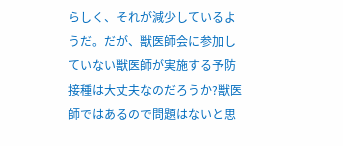らしく、それが減少しているようだ。だが、獣医師会に参加していない獣医師が実施する予防接種は大丈夫なのだろうか?獣医師ではあるので問題はないと思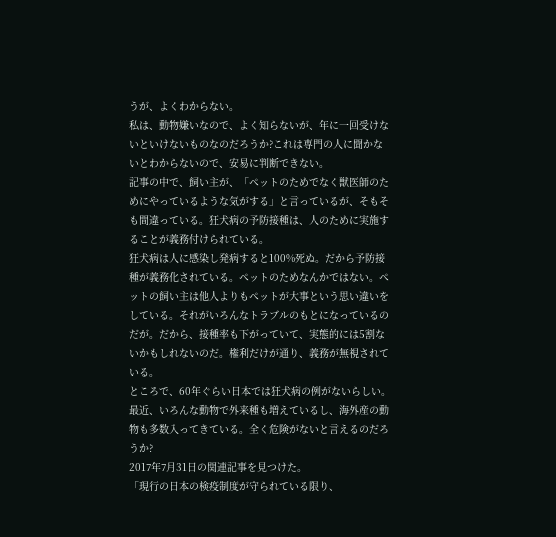うが、よくわからない。
私は、動物嫌いなので、よく知らないが、年に一回受けないといけないものなのだろうか?これは専門の人に聞かないとわからないので、安易に判断できない。
記事の中で、飼い主が、「ペットのためでなく獣医師のためにやっているような気がする」と言っているが、そもそも間違っている。狂犬病の予防接種は、人のために実施することが義務付けられている。
狂犬病は人に感染し発病すると100%死ぬ。だから予防接種が義務化されている。ペットのためなんかではない。ペットの飼い主は他人よりもペットが大事という思い違いをしている。それがいろんなトラブルのもとになっているのだが。だから、接種率も下がっていて、実態的には5割ないかもしれないのだ。権利だけが通り、義務が無視されている。
ところで、60年ぐらい日本では狂犬病の例がないらしい。最近、いろんな動物で外来種も増えているし、海外産の動物も多数入ってきている。全く危険がないと言えるのだろうか?
2017年7月31日の関連記事を見つけた。
「現行の日本の検疫制度が守られている限り、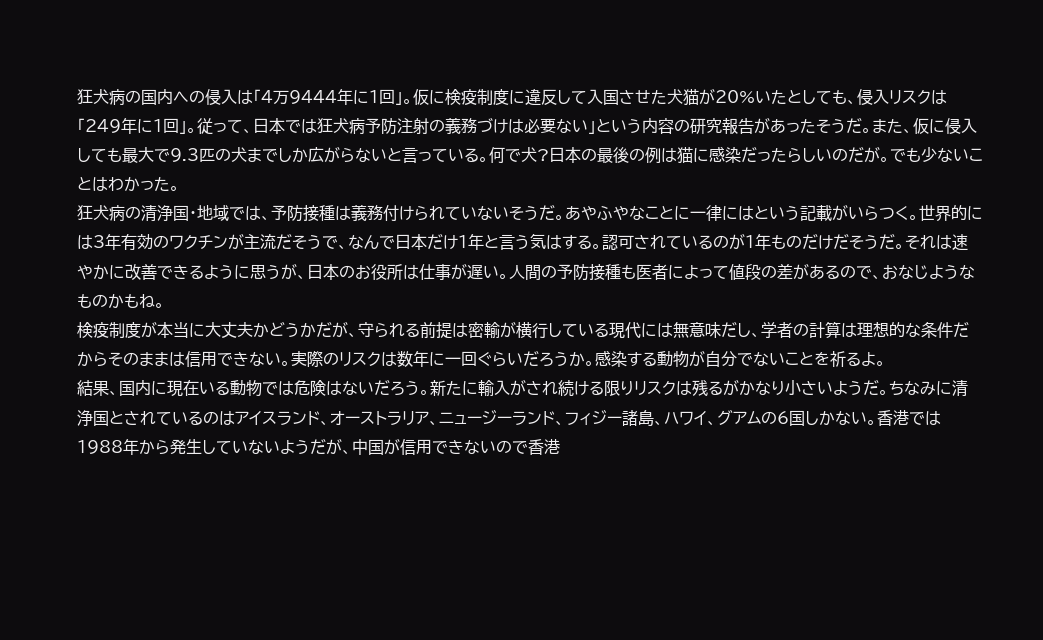狂犬病の国内への侵入は「4万9444年に1回」。仮に検疫制度に違反して入国させた犬猫が20%いたとしても、侵入リスクは「249年に1回」。従って、日本では狂犬病予防注射の義務づけは必要ない」という内容の研究報告があったそうだ。また、仮に侵入しても最大で9.3匹の犬までしか広がらないと言っている。何で犬?日本の最後の例は猫に感染だったらしいのだが。でも少ないことはわかった。
狂犬病の清浄国・地域では、予防接種は義務付けられていないそうだ。あやふやなことに一律にはという記載がいらつく。世界的には3年有効のワクチンが主流だそうで、なんで日本だけ1年と言う気はする。認可されているのが1年ものだけだそうだ。それは速やかに改善できるように思うが、日本のお役所は仕事が遅い。人間の予防接種も医者によって値段の差があるので、おなじようなものかもね。
検疫制度が本当に大丈夫かどうかだが、守られる前提は密輸が横行している現代には無意味だし、学者の計算は理想的な条件だからそのままは信用できない。実際のリスクは数年に一回ぐらいだろうか。感染する動物が自分でないことを祈るよ。
結果、国内に現在いる動物では危険はないだろう。新たに輸入がされ続ける限りリスクは残るがかなり小さいようだ。ちなみに清浄国とされているのはアイスランド、オーストラリア、ニュージーランド、フィジー諸島、ハワイ、グアムの6国しかない。香港では1988年から発生していないようだが、中国が信用できないので香港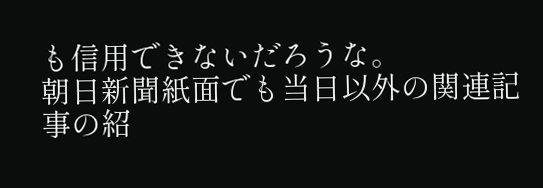も信用できないだろうな。
朝日新聞紙面でも当日以外の関連記事の紹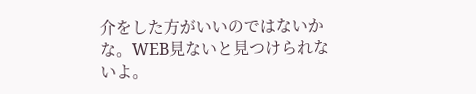介をした方がいいのではないかな。WEB見ないと見つけられないよ。